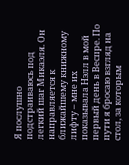Я послушно подстраиваюсь под легкий шаг Микаэля. Он направляется к ближайшему книжному лифту – мне их показывала Нэлл в мой первый день в Веспре. По пути я бросаю взгляд на стол, за которым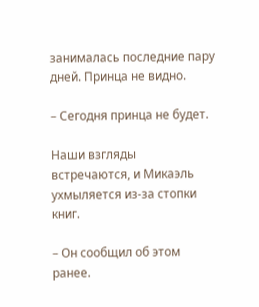занималась последние пару дней. Принца не видно.

– Сегодня принца не будет.

Наши взгляды встречаются, и Микаэль ухмыляется из-за стопки книг.

– Он сообщил об этом ранее.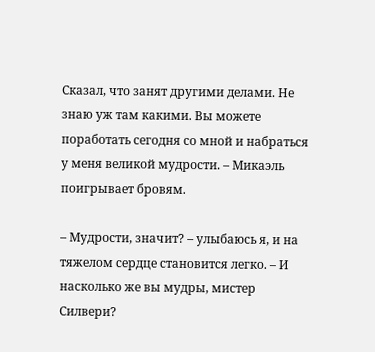Сказал, что занят другими делами. Не знаю уж там какими. Вы можете поработать сегодня со мной и набраться у меня великой мудрости. – Микаэль поигрывает бровям.

– Мудрости, значит? – улыбаюсь я, и на тяжелом сердце становится легко. – И насколько же вы мудры, мистер Силвери?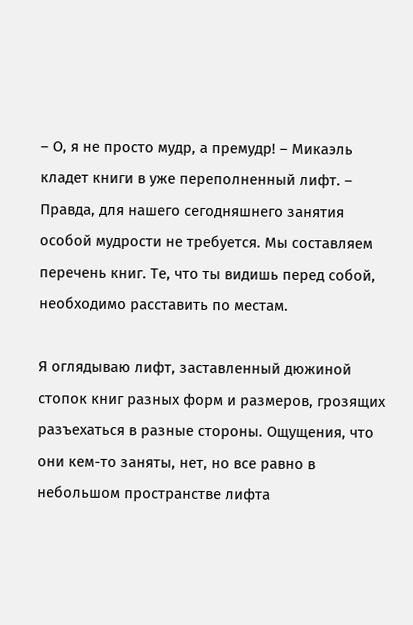– О, я не просто мудр, а премудр! – Микаэль кладет книги в уже переполненный лифт. – Правда, для нашего сегодняшнего занятия особой мудрости не требуется. Мы составляем перечень книг. Те, что ты видишь перед собой, необходимо расставить по местам.

Я оглядываю лифт, заставленный дюжиной стопок книг разных форм и размеров, грозящих разъехаться в разные стороны. Ощущения, что они кем-то заняты, нет, но все равно в небольшом пространстве лифта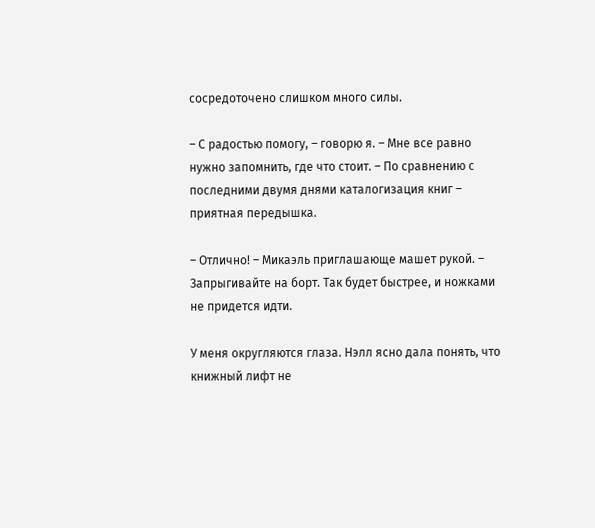сосредоточено слишком много силы.

– С радостью помогу, – говорю я. – Мне все равно нужно запомнить, где что стоит. – По сравнению с последними двумя днями каталогизация книг – приятная передышка.

– Отлично! – Микаэль приглашающе машет рукой. – Запрыгивайте на борт. Так будет быстрее, и ножками не придется идти.

У меня округляются глаза. Нэлл ясно дала понять, что книжный лифт не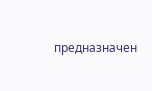предназначен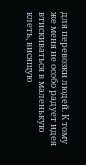для перевозки людей. К тому же меня не особо радует идея втискиваться в маленькую клеть, висящую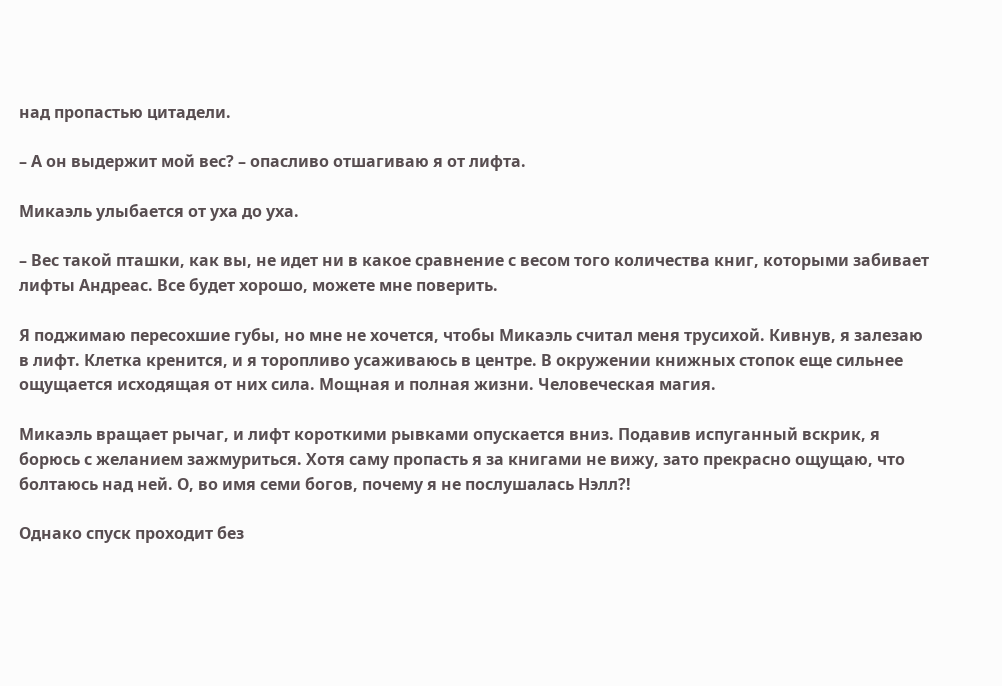над пропастью цитадели.

– А он выдержит мой вес? – опасливо отшагиваю я от лифта.

Микаэль улыбается от уха до уха.

– Вес такой пташки, как вы, не идет ни в какое сравнение с весом того количества книг, которыми забивает лифты Андреас. Все будет хорошо, можете мне поверить.

Я поджимаю пересохшие губы, но мне не хочется, чтобы Микаэль считал меня трусихой. Кивнув, я залезаю в лифт. Клетка кренится, и я торопливо усаживаюсь в центре. В окружении книжных стопок еще сильнее ощущается исходящая от них сила. Мощная и полная жизни. Человеческая магия.

Микаэль вращает рычаг, и лифт короткими рывками опускается вниз. Подавив испуганный вскрик, я борюсь с желанием зажмуриться. Хотя саму пропасть я за книгами не вижу, зато прекрасно ощущаю, что болтаюсь над ней. О, во имя семи богов, почему я не послушалась Нэлл?!

Однако спуск проходит без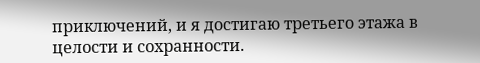приключений, и я достигаю третьего этажа в целости и сохранности.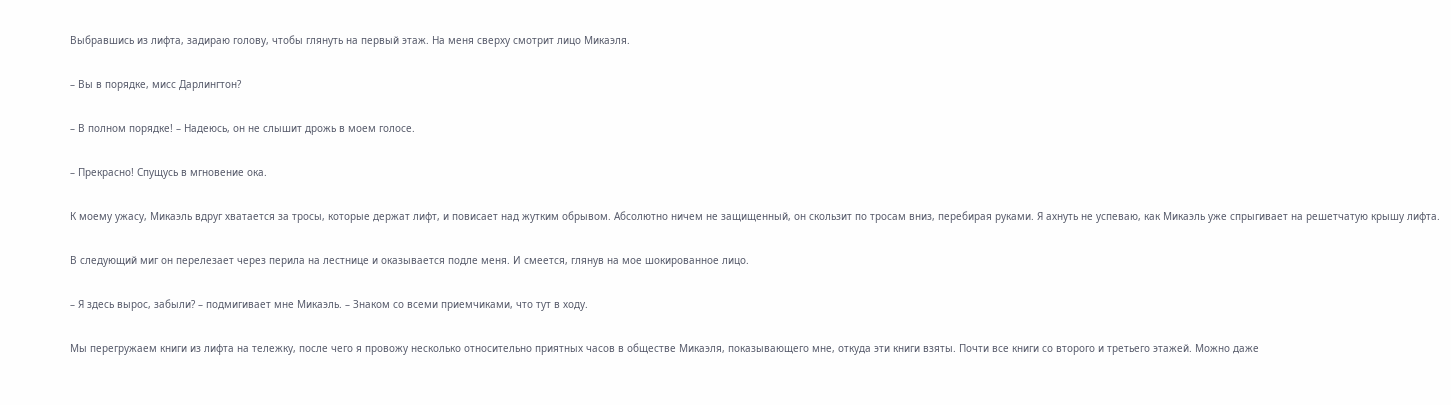Выбравшись из лифта, задираю голову, чтобы глянуть на первый этаж. На меня сверху смотрит лицо Микаэля.

– Вы в порядке, мисс Дарлингтон?

– В полном порядке! – Надеюсь, он не слышит дрожь в моем голосе.

– Прекрасно! Спущусь в мгновение ока.

К моему ужасу, Микаэль вдруг хватается за тросы, которые держат лифт, и повисает над жутким обрывом. Абсолютно ничем не защищенный, он скользит по тросам вниз, перебирая руками. Я ахнуть не успеваю, как Микаэль уже спрыгивает на решетчатую крышу лифта.

В следующий миг он перелезает через перила на лестнице и оказывается подле меня. И смеется, глянув на мое шокированное лицо.

– Я здесь вырос, забыли? – подмигивает мне Микаэль. – Знаком со всеми приемчиками, что тут в ходу.

Мы перегружаем книги из лифта на тележку, после чего я провожу несколько относительно приятных часов в обществе Микаэля, показывающего мне, откуда эти книги взяты. Почти все книги со второго и третьего этажей. Можно даже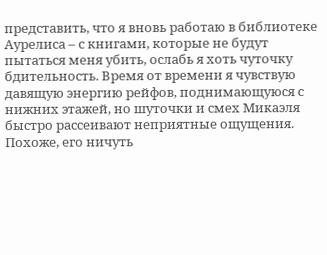представить, что я вновь работаю в библиотеке Аурелиса – с книгами, которые не будут пытаться меня убить, ослабь я хоть чуточку бдительность. Время от времени я чувствую давящую энергию рейфов, поднимающуюся с нижних этажей, но шуточки и смех Микаэля быстро рассеивают неприятные ощущения. Похоже, его ничуть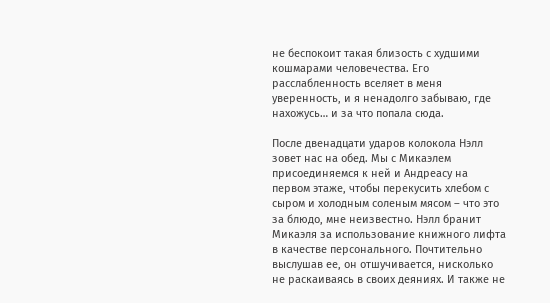не беспокоит такая близость с худшими кошмарами человечества. Его расслабленность вселяет в меня уверенность, и я ненадолго забываю, где нахожусь… и за что попала сюда.

После двенадцати ударов колокола Нэлл зовет нас на обед. Мы с Микаэлем присоединяемся к ней и Андреасу на первом этаже, чтобы перекусить хлебом с сыром и холодным соленым мясом – что это за блюдо, мне неизвестно. Нэлл бранит Микаэля за использование книжного лифта в качестве персонального. Почтительно выслушав ее, он отшучивается, нисколько не раскаиваясь в своих деяниях. И также не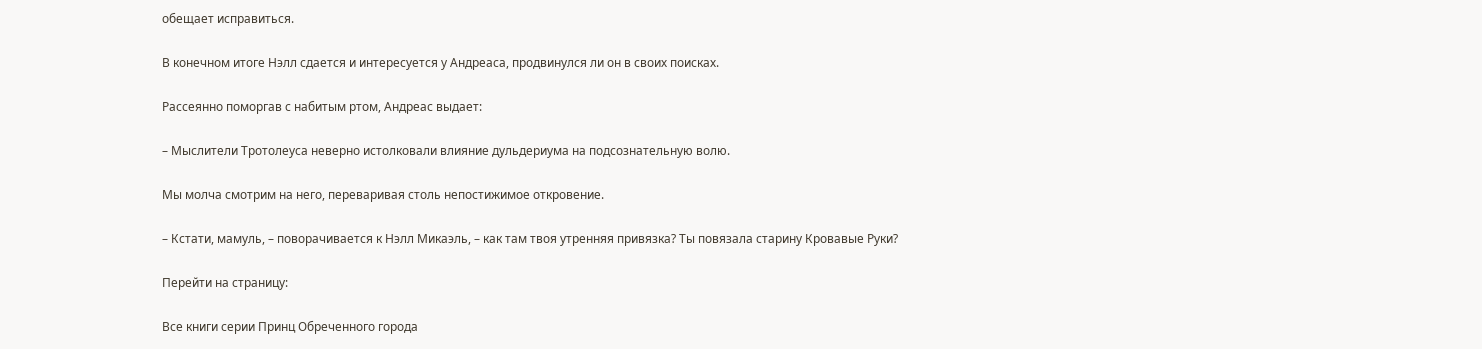обещает исправиться.

В конечном итоге Нэлл сдается и интересуется у Андреаса, продвинулся ли он в своих поисках.

Рассеянно поморгав с набитым ртом, Андреас выдает:

– Мыслители Тротолеуса неверно истолковали влияние дульдериума на подсознательную волю.

Мы молча смотрим на него, переваривая столь непостижимое откровение.

– Кстати, мамуль, – поворачивается к Нэлл Микаэль, – как там твоя утренняя привязка? Ты повязала старину Кровавые Руки?

Перейти на страницу:

Все книги серии Принц Обреченного города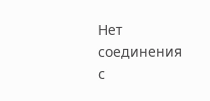Нет соединения с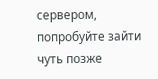сервером, попробуйте зайти чуть позже